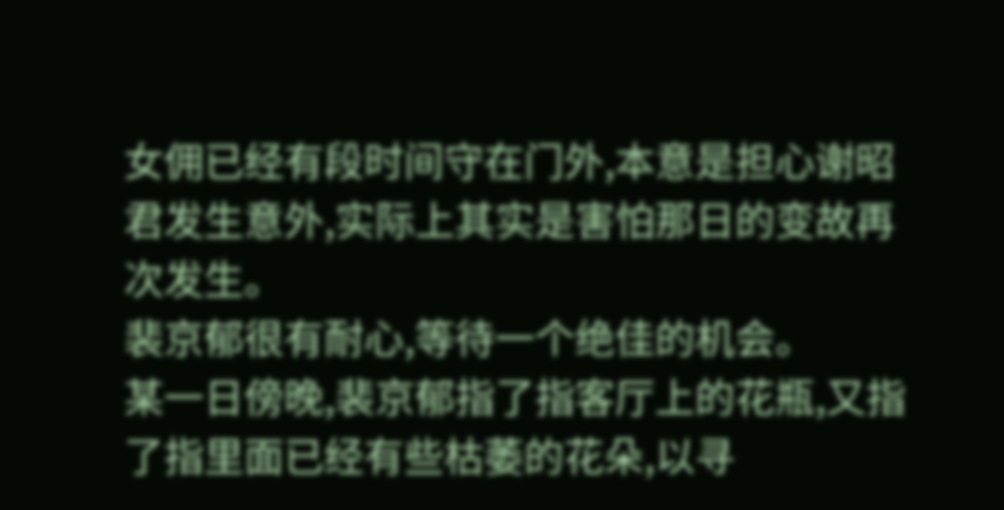女佣已经有段时间守在门外,本意是担心谢昭君发生意外,实际上其实是害怕那日的变故再次发生。
裴京郁很有耐心,等待一个绝佳的机会。
某一日傍晚,裴京郁指了指客厅上的花瓶,又指了指里面已经有些枯萎的花朵,以寻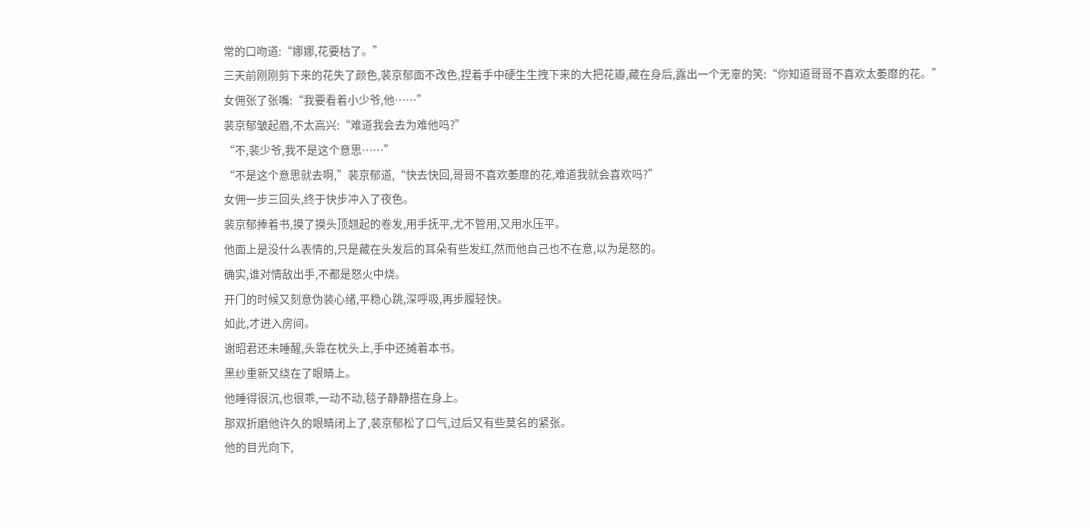常的口吻道:“娜娜,花要枯了。”
三天前刚刚剪下来的花失了颜色,裴京郁面不改色,捏着手中硬生生拽下来的大把花瓣,藏在身后,露出一个无辜的笑:“你知道哥哥不喜欢太萎靡的花。”
女佣张了张嘴:“我要看着小少爷,他……”
裴京郁皱起眉,不太高兴:“难道我会去为难他吗?”
“不,裴少爷,我不是这个意思……”
“不是这个意思就去啊,”裴京郁道,“快去快回,哥哥不喜欢萎靡的花,难道我就会喜欢吗?”
女佣一步三回头,终于快步冲入了夜色。
裴京郁捧着书,摸了摸头顶翘起的卷发,用手抚平,尤不管用,又用水压平。
他面上是没什么表情的,只是藏在头发后的耳朵有些发红,然而他自己也不在意,以为是怒的。
确实,谁对情敌出手,不都是怒火中烧。
开门的时候又刻意伪装心绪,平稳心跳,深呼吸,再步履轻快。
如此,才进入房间。
谢昭君还未睡醒,头靠在枕头上,手中还摊着本书。
黑纱重新又绕在了眼睛上。
他睡得很沉,也很乖,一动不动,毯子静静搭在身上。
那双折磨他许久的眼睛闭上了,裴京郁松了口气,过后又有些莫名的紧张。
他的目光向下,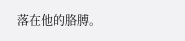落在他的胳膊。